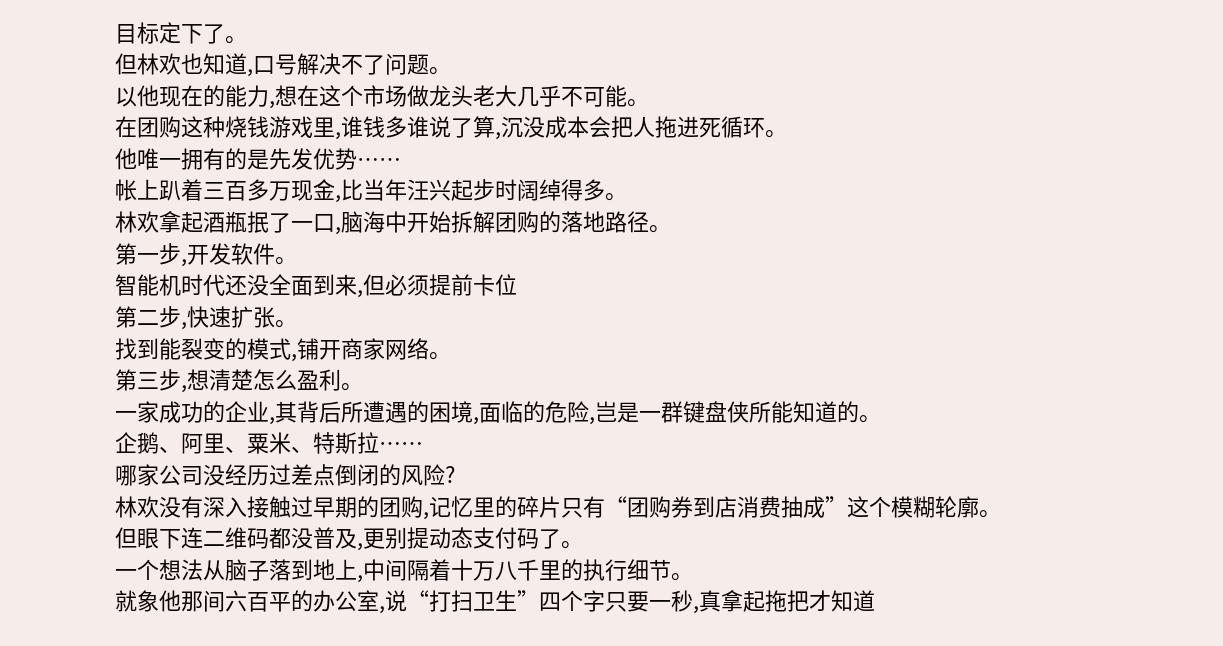目标定下了。
但林欢也知道,口号解决不了问题。
以他现在的能力,想在这个市场做龙头老大几乎不可能。
在团购这种烧钱游戏里,谁钱多谁说了算,沉没成本会把人拖进死循环。
他唯一拥有的是先发优势……
帐上趴着三百多万现金,比当年汪兴起步时阔绰得多。
林欢拿起酒瓶抿了一口,脑海中开始拆解团购的落地路径。
第一步,开发软件。
智能机时代还没全面到来,但必须提前卡位
第二步,快速扩张。
找到能裂变的模式,铺开商家网络。
第三步,想清楚怎么盈利。
一家成功的企业,其背后所遭遇的困境,面临的危险,岂是一群键盘侠所能知道的。
企鹅、阿里、粟米、特斯拉……
哪家公司没经历过差点倒闭的风险?
林欢没有深入接触过早期的团购,记忆里的碎片只有“团购券到店消费抽成”这个模糊轮廓。
但眼下连二维码都没普及,更别提动态支付码了。
一个想法从脑子落到地上,中间隔着十万八千里的执行细节。
就象他那间六百平的办公室,说“打扫卫生”四个字只要一秒,真拿起拖把才知道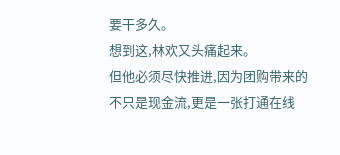要干多久。
想到这,林欢又头痛起来。
但他必须尽快推进,因为团购带来的不只是现金流,更是一张打通在线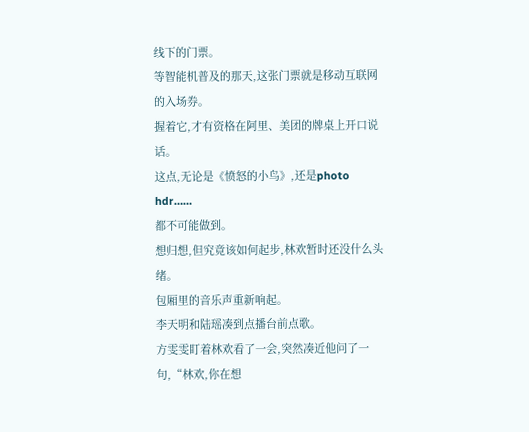线下的门票。
等智能机普及的那天,这张门票就是移动互联网的入场券。
握着它,才有资格在阿里、美团的牌桌上开口说话。
这点,无论是《愤怒的小鸟》,还是photo hdr……
都不可能做到。
想归想,但究竟该如何起步,林欢暂时还没什么头绪。
包厢里的音乐声重新响起。
李天明和陆瑶凑到点播台前点歌。
方雯雯盯着林欢看了一会,突然凑近他问了一句,“林欢,你在想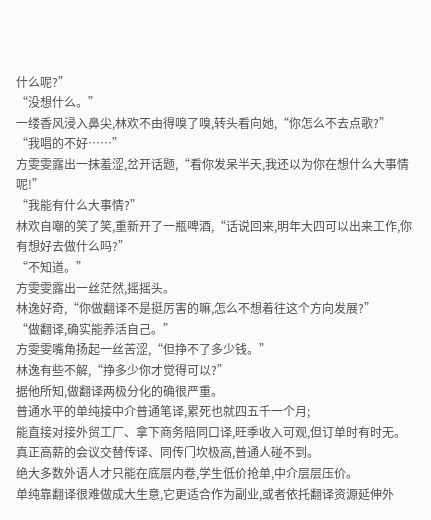什么呢?”
“没想什么。”
一缕香风浸入鼻尖,林欢不由得嗅了嗅,转头看向她,“你怎么不去点歌?”
“我唱的不好……”
方雯雯露出一抹羞涩,岔开话题,“看你发呆半天,我还以为你在想什么大事情呢!”
“我能有什么大事情?”
林欢自嘲的笑了笑,重新开了一瓶啤酒,“话说回来,明年大四可以出来工作,你有想好去做什么吗?”
“不知道。”
方雯雯露出一丝茫然,摇摇头。
林逸好奇,“你做翻译不是挺厉害的嘛,怎么不想着往这个方向发展?”
“做翻译,确实能养活自己。”
方雯雯嘴角扬起一丝苦涩,“但挣不了多少钱。”
林逸有些不解,“挣多少你才觉得可以?”
据他所知,做翻译两极分化的确很严重。
普通水平的单纯接中介普通笔译,累死也就四五千一个月;
能直接对接外贸工厂、拿下商务陪同口译,旺季收入可观,但订单时有时无。
真正高薪的会议交替传译、同传门坎极高,普通人碰不到。
绝大多数外语人才只能在底层内卷,学生低价抢单,中介层层压价。
单纯靠翻译很难做成大生意,它更适合作为副业,或者依托翻译资源延伸外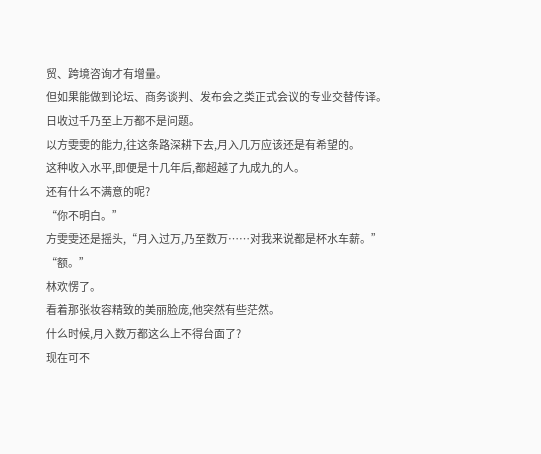贸、跨境咨询才有增量。
但如果能做到论坛、商务谈判、发布会之类正式会议的专业交替传译。
日收过千乃至上万都不是问题。
以方雯雯的能力,往这条路深耕下去,月入几万应该还是有希望的。
这种收入水平,即便是十几年后,都超越了九成九的人。
还有什么不满意的呢?
“你不明白。”
方雯雯还是摇头,“月入过万,乃至数万……对我来说都是杯水车薪。”
“额。”
林欢愣了。
看着那张妆容精致的美丽脸庞,他突然有些茫然。
什么时候,月入数万都这么上不得台面了?
现在可不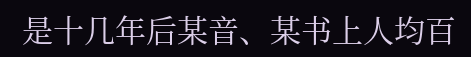是十几年后某音、某书上人均百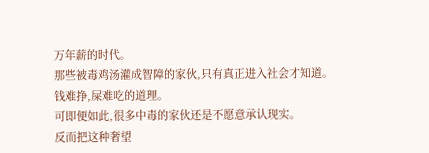万年薪的时代。
那些被毒鸡汤灌成智障的家伙,只有真正进入社会才知道。
钱难挣,屎难吃的道理。
可即便如此,很多中毒的家伙还是不愿意承认现实。
反而把这种奢望